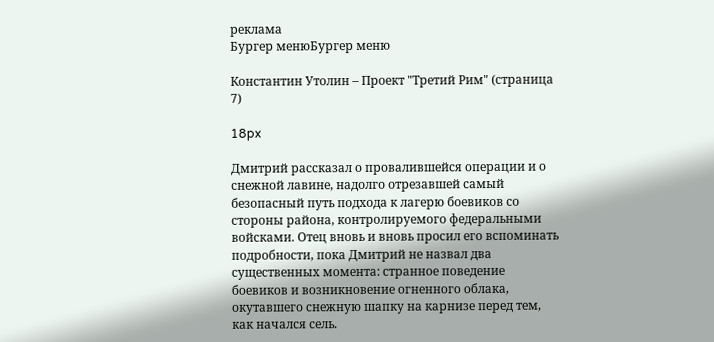реклама
Бургер менюБургер меню

Константин Утолин – Проект "Третий Рим" (страница 7)

18px

Дмитрий рассказал о провалившейся операции и о снежной лавине, надолго отрезавшей самый безопасный путь подхода к лагерю боевиков со стороны района, контролируемого федеральными войсками. Отец вновь и вновь просил его вспоминать подробности, пока Дмитрий не назвал два существенных момента: странное поведение боевиков и возникновение огненного облака, окутавшего снежную шапку на карнизе перед тем, как начался сель.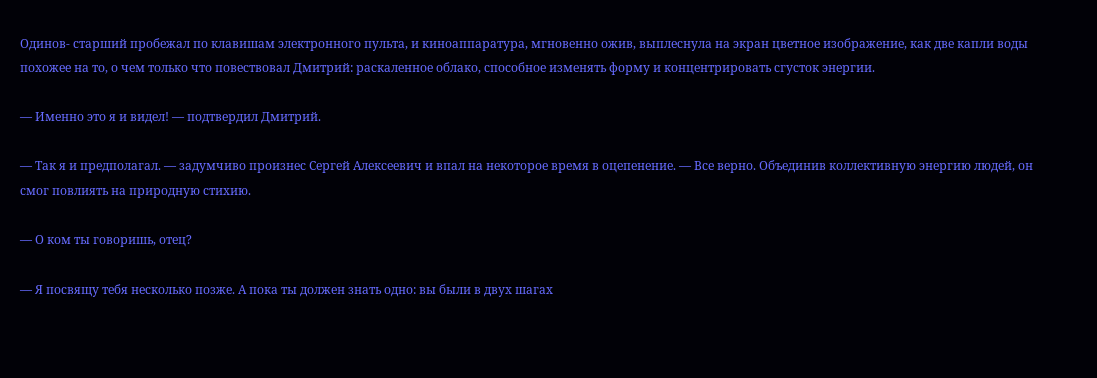Одинов- старший пробежал по клавишам электронного пульта, и киноаппаратура, мгновенно ожив, выплеснула на экран цветное изображение, как две капли воды похожее на то, о чем только что повествовал Дмитрий: раскаленное облако, способное изменять форму и концентрировать сгусток энергии.

— Именно это я и видел! — подтвердил Дмитрий.

— Так я и предполагал. — задумчиво произнес Сергей Алексеевич и впал на некоторое время в оцепенение. — Все верно. Объединив коллективную энергию людей, он смог повлиять на природную стихию.

— О ком ты говоришь, отец?

— Я посвящу тебя несколько позже. А пока ты должен знать одно: вы были в двух шагах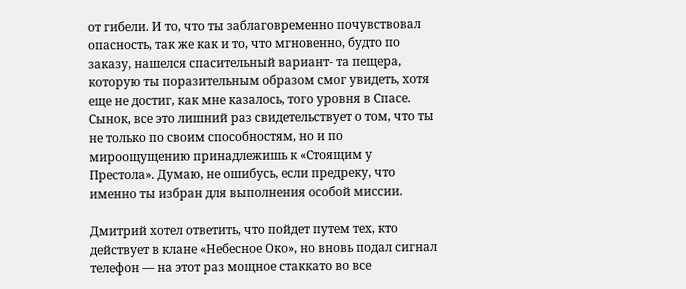от гибели. И то, что ты заблаговременно почувствовал опасность, так же как и то, что мгновенно, будто по заказу, нашелся спасительный вариант- та пещера, которую ты поразительным образом смог увидеть, хотя еще не достиг, как мне казалось, того уровня в Спасе. Сынок, все это лишний раз свидетельствует о том, что ты не только по своим способностям, но и по мироощущению принадлежишь к «Стоящим у Престола». Думаю, не ошибусь, если предреку, что именно ты избран для выполнения особой миссии.

Дмитрий хотел ответить, что пойдет путем тех, кто действует в клане «Небесное Око», но вновь подал сигнал телефон — на этот раз мощное стаккато во все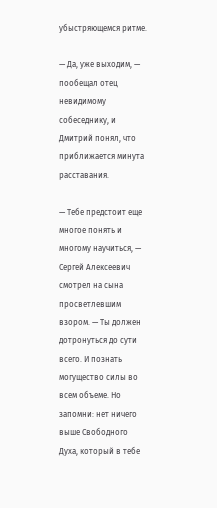убыстряющемся ритме.

— Да, уже выходим, — пообещал отец невидимому собеседнику, и Дмитрий понял, что приближается минута расставания.

— Тебе предстоит еще многое понять и многому научиться, — Сергей Алексеевич смотрел на сына просветлевшим взором. — Ты должен дотронуться до сути всего. И познать могущество силы во всем объеме. Но запомни: нет ничего выше Свободного Духа, который в тебе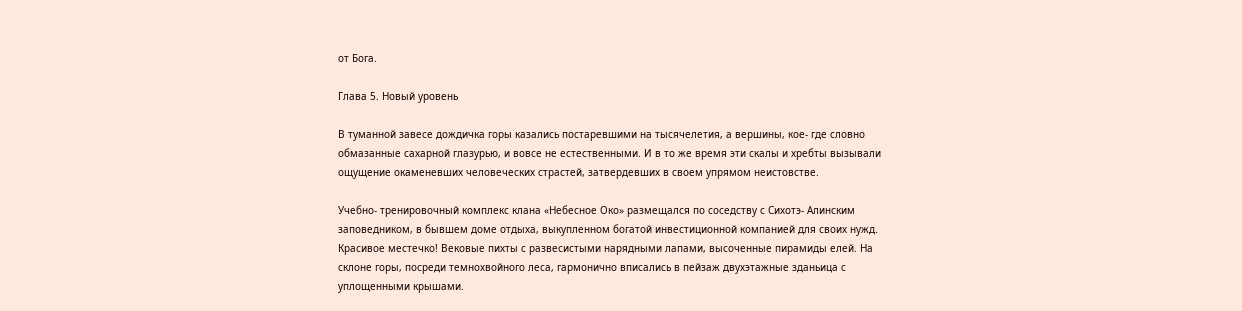от Бога.

Глава 5. Новый уровень

В туманной завесе дождичка горы казались постаревшими на тысячелетия, а вершины, кое- где словно обмазанные сахарной глазурью, и вовсе не естественными. И в то же время эти скалы и хребты вызывали ощущение окаменевших человеческих страстей, затвердевших в своем упрямом неистовстве.

Учебно- тренировочный комплекс клана «Небесное Око» размещался по соседству с Сихотэ- Алинским заповедником, в бывшем доме отдыха, выкупленном богатой инвестиционной компанией для своих нужд. Красивое местечко! Вековые пихты с развесистыми нарядными лапами, высоченные пирамиды елей. На склоне горы, посреди темнохвойного леса, гармонично вписались в пейзаж двухэтажные зданьица с уплощенными крышами.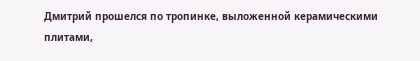Дмитрий прошелся по тропинке, выложенной керамическими плитами,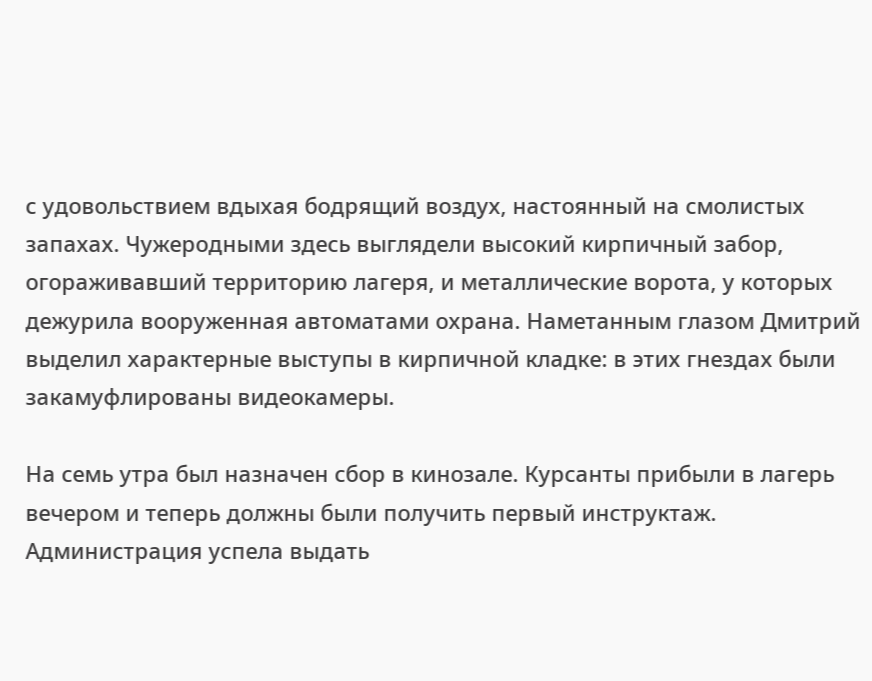с удовольствием вдыхая бодрящий воздух, настоянный на смолистых запахах. Чужеродными здесь выглядели высокий кирпичный забор, огораживавший территорию лагеря, и металлические ворота, у которых дежурила вооруженная автоматами охрана. Наметанным глазом Дмитрий выделил характерные выступы в кирпичной кладке: в этих гнездах были закамуфлированы видеокамеры.

На семь утра был назначен сбор в кинозале. Курсанты прибыли в лагерь вечером и теперь должны были получить первый инструктаж. Администрация успела выдать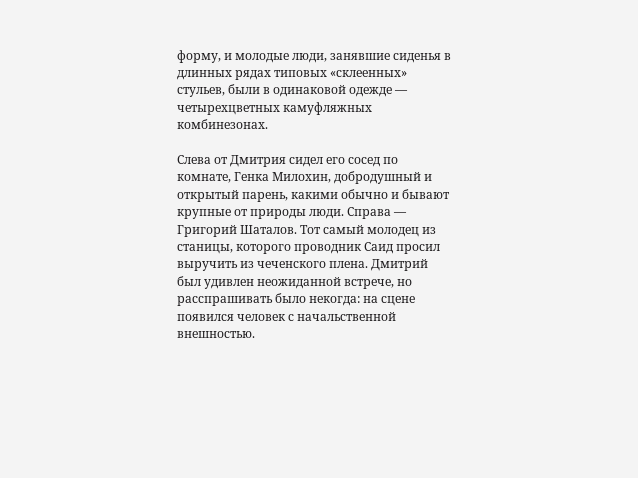форму, и молодые люди, занявшие сиденья в длинных рядах типовых «склеенных» стульев, были в одинаковой одежде — четырехцветных камуфляжных комбинезонах.

Слева от Дмитрия сидел его сосед по комнате, Генка Милохин, добродушный и открытый парень, какими обычно и бывают крупные от природы люди. Справа — Григорий Шаталов. Тот самый молодец из станицы, которого проводник Саид просил выручить из чеченского плена. Дмитрий был удивлен неожиданной встрече, но расспрашивать было некогда: на сцене появился человек с начальственной внешностью.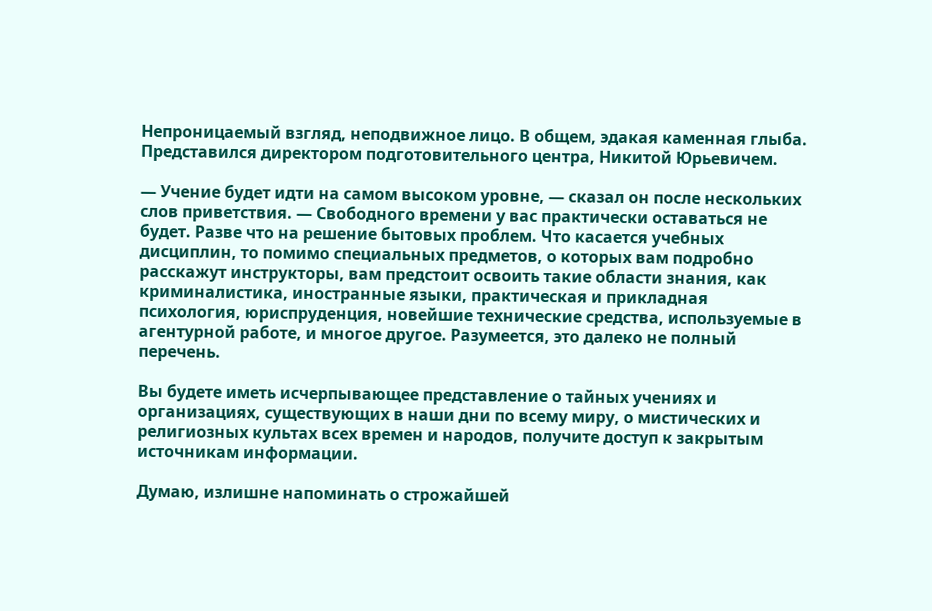Непроницаемый взгляд, неподвижное лицо. В общем, эдакая каменная глыба. Представился директором подготовительного центра, Никитой Юрьевичем.

— Учение будет идти на самом высоком уровне, — сказал он после нескольких слов приветствия. — Свободного времени у вас практически оставаться не будет. Разве что на решение бытовых проблем. Что касается учебных дисциплин, то помимо специальных предметов, о которых вам подробно расскажут инструкторы, вам предстоит освоить такие области знания, как криминалистика, иностранные языки, практическая и прикладная психология, юриспруденция, новейшие технические средства, используемые в агентурной работе, и многое другое. Разумеется, это далеко не полный перечень.

Вы будете иметь исчерпывающее представление о тайных учениях и организациях, существующих в наши дни по всему миру, о мистических и религиозных культах всех времен и народов, получите доступ к закрытым источникам информации.

Думаю, излишне напоминать о строжайшей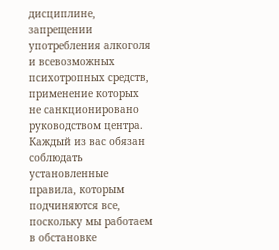дисциплине, запрещении употребления алкоголя и всевозможных психотропных средств, применение которых не санкционировано руководством центра. Каждый из вас обязан соблюдать установленные правила, которым подчиняются все, поскольку мы работаем в обстановке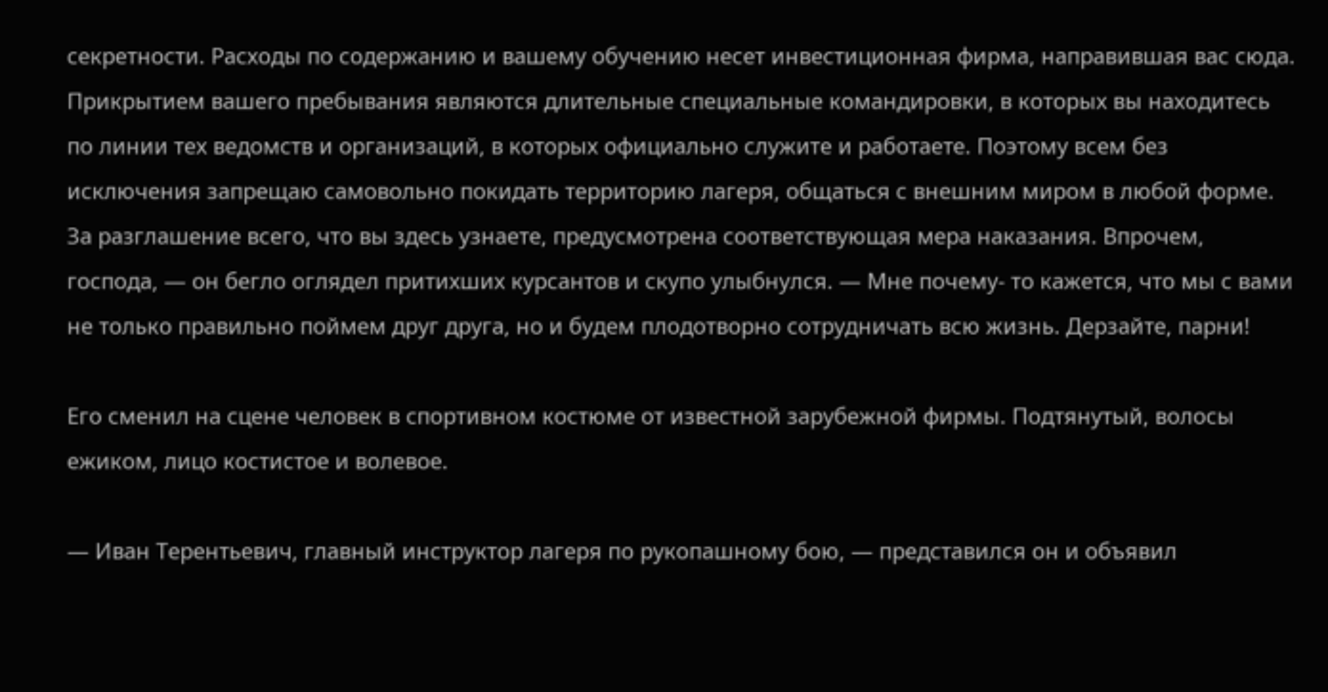секретности. Расходы по содержанию и вашему обучению несет инвестиционная фирма, направившая вас сюда. Прикрытием вашего пребывания являются длительные специальные командировки, в которых вы находитесь по линии тех ведомств и организаций, в которых официально служите и работаете. Поэтому всем без исключения запрещаю самовольно покидать территорию лагеря, общаться с внешним миром в любой форме. За разглашение всего, что вы здесь узнаете, предусмотрена соответствующая мера наказания. Впрочем, господа, — он бегло оглядел притихших курсантов и скупо улыбнулся. — Мне почему- то кажется, что мы с вами не только правильно поймем друг друга, но и будем плодотворно сотрудничать всю жизнь. Дерзайте, парни!

Его сменил на сцене человек в спортивном костюме от известной зарубежной фирмы. Подтянутый, волосы ежиком, лицо костистое и волевое.

— Иван Терентьевич, главный инструктор лагеря по рукопашному бою, — представился он и объявил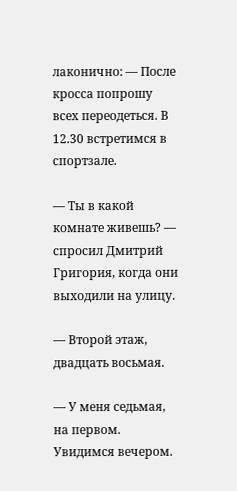лаконично: — После кросса попрошу всех переодеться. В 12.30 встретимся в спортзале.

— Ты в какой комнате живешь? — спросил Дмитрий Григория, когда они выходили на улицу.

— Второй этаж, двадцать восьмая.

— У меня седьмая, на первом. Увидимся вечером.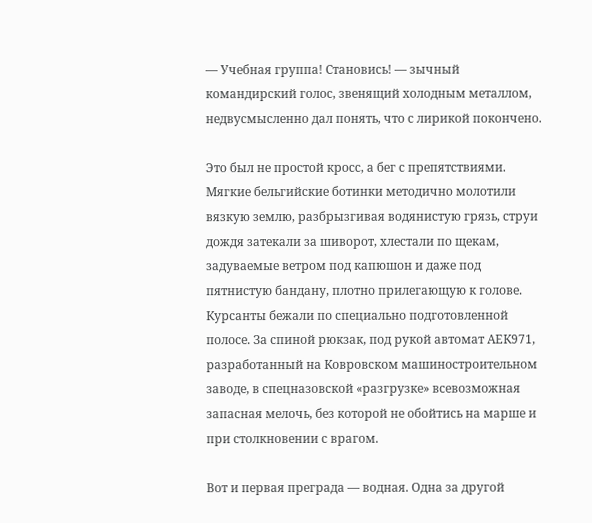— Учебная группа! Становись! — зычный командирский голос, звенящий холодным металлом, недвусмысленно дал понять, что с лирикой покончено.

Это был не простой кросс, а бег с препятствиями. Мягкие бельгийские ботинки методично молотили вязкую землю, разбрызгивая водянистую грязь, струи дождя затекали за шиворот, хлестали по щекам, задуваемые ветром под капюшон и даже под пятнистую бандану, плотно прилегающую к голове. Курсанты бежали по специально подготовленной полосе. За спиной рюкзак, под рукой автомат АЕК971, разработанный на Ковровском машиностроительном заводе, в спецназовской «разгрузке» всевозможная запасная мелочь, без которой не обойтись на марше и при столкновении с врагом.

Вот и первая преграда — водная. Одна за другой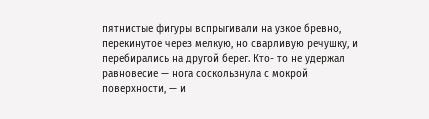пятнистые фигуры вспрыгивали на узкое бревно, перекинутое через мелкую, но сварливую речушку, и перебирались на другой берег. Кто- то не удержал равновесие — нога соскользнула с мокрой поверхности, — и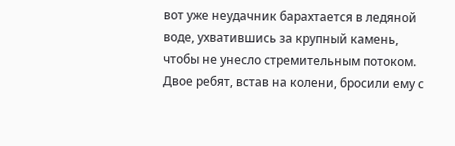вот уже неудачник барахтается в ледяной воде, ухватившись за крупный камень, чтобы не унесло стремительным потоком. Двое ребят, встав на колени, бросили ему с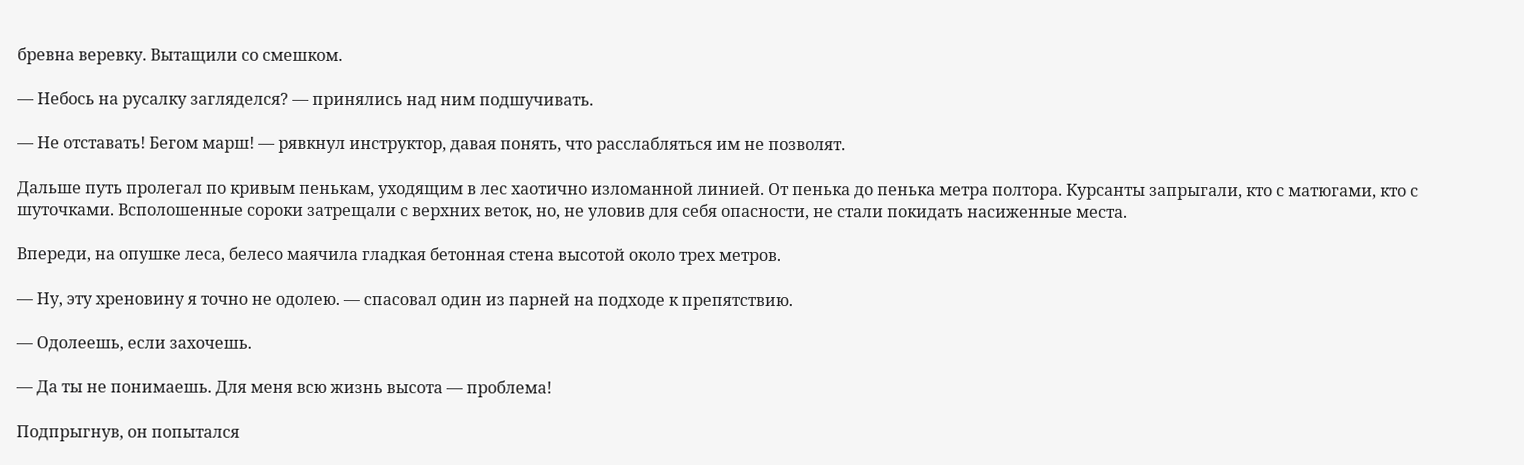бревна веревку. Вытащили со смешком.

— Небось на русалку загляделся? — принялись над ним подшучивать.

— Не отставать! Бегом марш! — рявкнул инструктор, давая понять, что расслабляться им не позволят.

Дальше путь пролегал по кривым пенькам, уходящим в лес хаотично изломанной линией. От пенька до пенька метра полтора. Курсанты запрыгали, кто с матюгами, кто с шуточками. Всполошенные сороки затрещали с верхних веток, но, не уловив для себя опасности, не стали покидать насиженные места.

Впереди, на опушке леса, белесо маячила гладкая бетонная стена высотой около трех метров.

— Ну, эту хреновину я точно не одолею. — спасовал один из парней на подходе к препятствию.

— Одолеешь, если захочешь.

— Да ты не понимаешь. Для меня всю жизнь высота — проблема!

Подпрыгнув, он попытался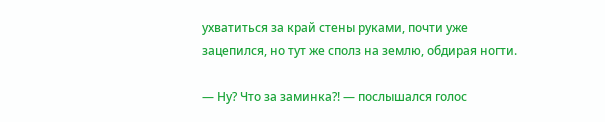ухватиться за край стены руками, почти уже зацепился, но тут же сполз на землю, обдирая ногти.

— Ну? Что за заминка?! — послышался голос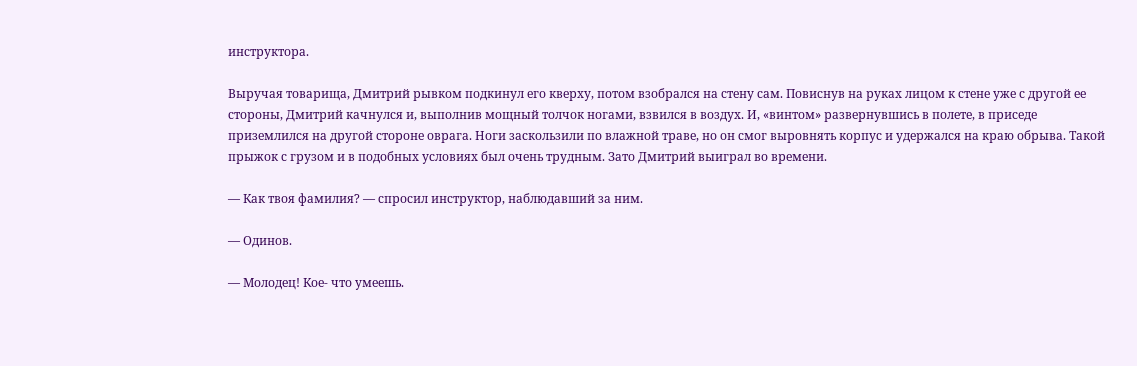инструктора.

Выручая товарища, Дмитрий рывком подкинул его кверху, потом взобрался на стену сам. Повиснув на руках лицом к стене уже с другой ее стороны, Дмитрий качнулся и, выполнив мощный толчок ногами, взвился в воздух. И, «винтом» развернувшись в полете, в приседе приземлился на другой стороне оврага. Ноги заскользили по влажной траве, но он смог выровнять корпус и удержался на краю обрыва. Такой прыжок с грузом и в подобных условиях был очень трудным. Зато Дмитрий выиграл во времени.

— Как твоя фамилия? — спросил инструктор, наблюдавший за ним.

— Одинов.

— Молодец! Кое- что умеешь.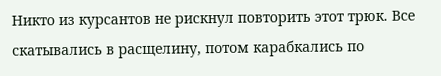Никто из курсантов не рискнул повторить этот трюк. Все скатывались в расщелину, потом карабкались по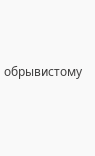обрывистому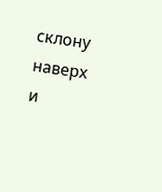склону наверх и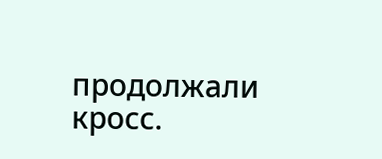продолжали кросс.